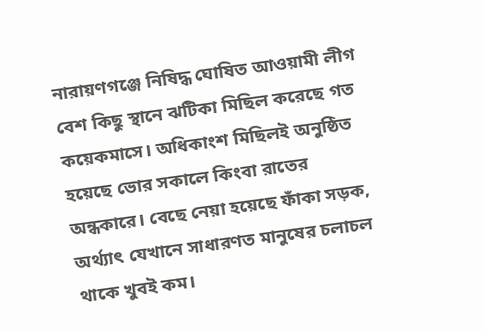নারায়ণগঞ্জে নিষিদ্ধ ঘোষিত আওয়ামী লীগ বেশ কিছু স্থানে ঝটিকা মিছিল করেছে গত কয়েকমাসে। অধিকাংশ মিছিলই অনুষ্ঠিত হয়েছে ভোর সকালে কিংবা রাতের অন্ধকারে। বেছে নেয়া হয়েছে ফাঁকা সড়ক, অর্থ্যাৎ যেখানে সাধারণত মানুষের চলাচল থাকে খুবই কম।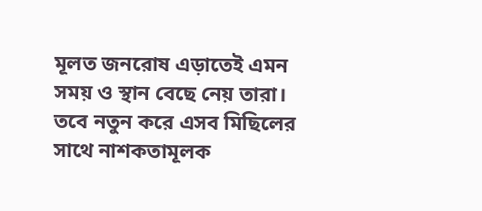মূলত জনরোষ এড়াতেই এমন সময় ও স্থান বেছে নেয় তারা। তবে নতুন করে এসব মিছিলের সাথে নাশকতামূলক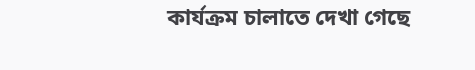কার্যক্রম চালাতে দেখা গেছে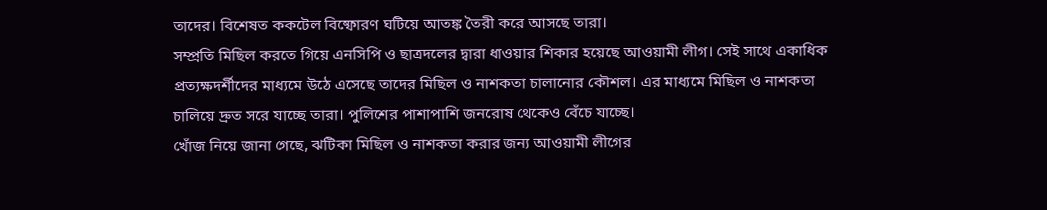তাদের। বিশেষত ককটেল বিষ্ফোরণ ঘটিয়ে আতঙ্ক তৈরী করে আসছে তারা।
সম্প্রতি মিছিল করতে গিয়ে এনসিপি ও ছাত্রদলের দ্বারা ধাওয়ার শিকার হয়েছে আওয়ামী লীগ। সেই সাথে একাধিক প্রত্যক্ষদর্শীদের মাধ্যমে উঠে এসেছে তাদের মিছিল ও নাশকতা চালানোর কৌশল। এর মাধ্যমে মিছিল ও নাশকতা চালিয়ে দ্রুত সরে যাচ্ছে তারা। পুলিশের পাশাপাশি জনরোষ থেকেও বেঁচে যাচ্ছে।
খোঁজ নিয়ে জানা গেছে, ঝটিকা মিছিল ও নাশকতা করার জন্য আওয়ামী লীগের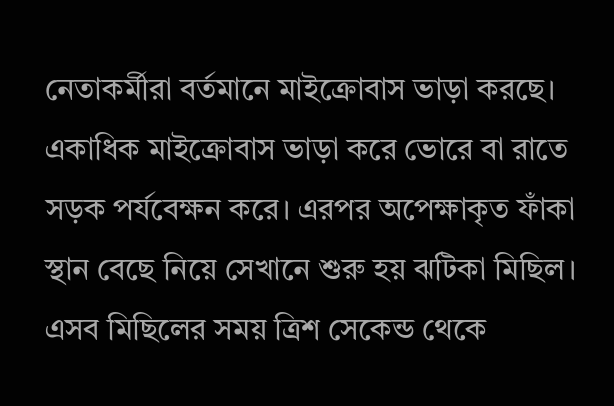নেতাকর্মীরা বর্তমানে মাইক্রোবাস ভাড়া করছে। একাধিক মাইক্রোবাস ভাড়া করে ভোরে বা রাতে সড়ক পর্যবেক্ষন করে। এরপর অপেক্ষাকৃত ফাঁকা স্থান বেছে নিয়ে সেখানে শুরু হয় ঝটিকা মিছিল। এসব মিছিলের সময় ত্রিশ সেকেন্ড থেকে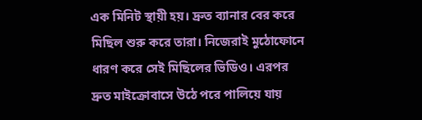এক মিনিট স্থায়ী হয়। দ্রুত ব্যানার বের করে মিছিল শুরু করে তারা। নিজেরাই মুঠোফোনে ধারণ করে সেই মিছিলের ভিডিও। এরপর দ্রুত মাইক্রোবাসে উঠে পরে পালিয়ে যায়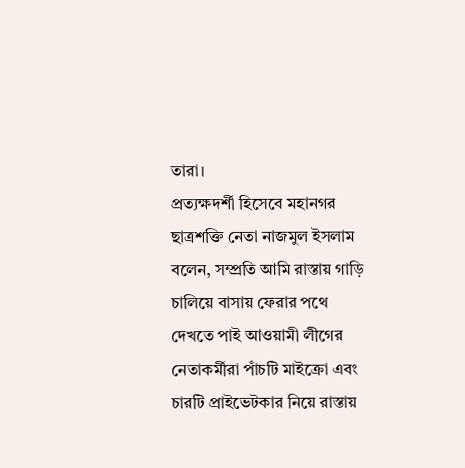তারা।
প্রত্যক্ষদর্শী হিসেবে মহানগর ছাত্রশক্তি নেতা নাজমুল ইসলাম বলেন, সম্প্রতি আমি রাস্তায় গাড়ি চালিয়ে বাসায় ফেরার পথে দেখতে পাই আওয়ামী লীগের নেতাকর্মীরা পাঁচটি মাইক্রো এবং চারটি প্রাইভেটকার নিয়ে রাস্তায়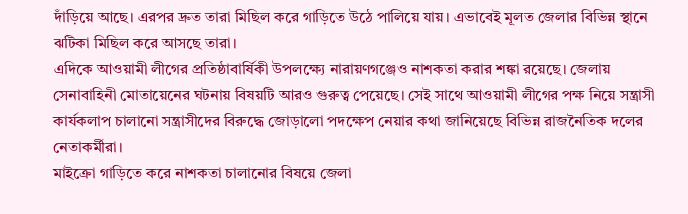দাঁড়িয়ে আছে। এরপর দ্রুত তারা মিছিল করে গাড়িতে উঠে পালিয়ে যায়। এভাবেই মূলত জেলার বিভিন্ন স্থানে ঝটিকা মিছিল করে আসছে তারা।
এদিকে আওয়ামী লীগের প্রতিষ্ঠাবার্ষিকী উপলক্ষ্যে নারায়ণগঞ্জেও নাশকতা করার শঙ্কা রয়েছে। জেলায় সেনাবাহিনী মোতায়েনের ঘটনায় বিষয়টি আরও গুরুত্ব পেয়েছে। সেই সাথে আওয়ামী লীগের পক্ষ নিয়ে সন্ত্রাসী কার্যকলাপ চালানো সন্ত্রাসীদের বিরুদ্ধে জোড়ালো পদক্ষেপ নেয়ার কথা জানিয়েছে বিভিন্ন রাজনৈতিক দলের নেতাকর্মীরা।
মাইক্রো গাড়িতে করে নাশকতা চালানোর বিষয়ে জেলা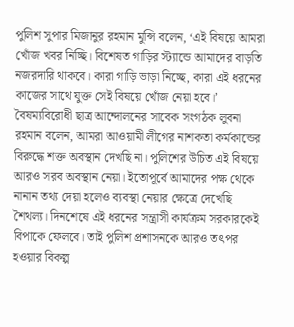পুলিশ সুপার মিজানুর রহমান মুন্সি বলেন, ‘এই বিষয়ে আমরা খোঁজ খবর নিচ্ছি। বিশেষত গাড়ির স্ট্যান্ডে আমাদের বাড়তি নজরদারি থাকবে। কারা গাড়ি ভাড়া নিচ্ছে, কারা এই ধরনের কাজের সাথে যুক্ত সেই বিষয়ে খোঁজ নেয়া হবে।’
বৈষম্যবিরোধী ছাত্র আন্দোলনের সাবেক সংগঠক লুবনা রহমান বলেন, আমরা আওয়ামী লীগের নাশকতা কর্মকান্ডের বিরুদ্ধে শক্ত অবস্থান দেখছি না। পুলিশের উচিত এই বিষয়ে আরও সরব অবস্থান নেয়া। ইতোপূর্বে আমাদের পক্ষ থেকে নানান তথ্য দেয়া হলেও ব্যবস্থা নেয়ার ক্ষেত্রে দেখেছি শৈথল্য। দিনশেষে এই ধরনের সন্ত্রাসী কার্যক্রম সরকারকেই বিপাকে ফেলবে। তাই পুলিশ প্রশাসনকে আরও তৎপর হওয়ার বিকল্প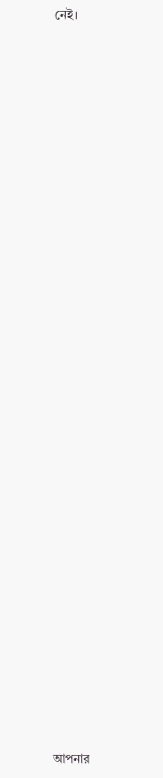নেই।





































আপনার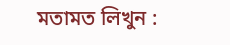মতামত লিখুন :